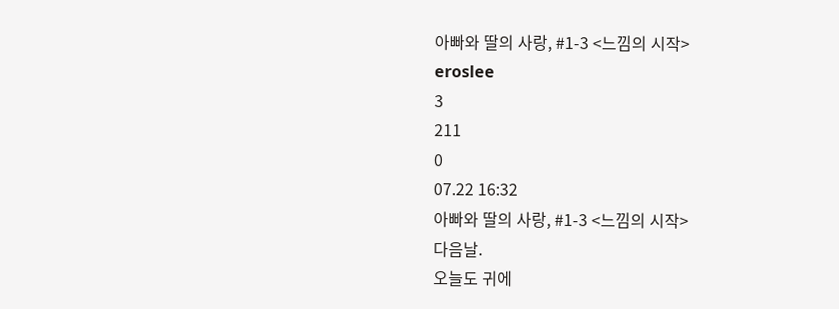아빠와 딸의 사랑, #1-3 <느낌의 시작>
eroslee
3
211
0
07.22 16:32
아빠와 딸의 사랑, #1-3 <느낌의 시작>
다음날.
오늘도 귀에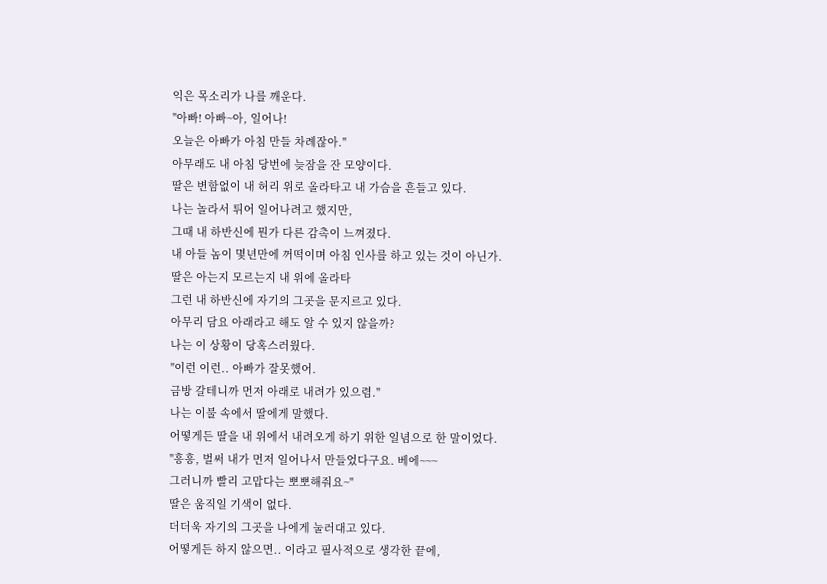익은 목소리가 나를 깨운다.
"아빠! 아빠~아, 일어나!
오늘은 아빠가 아침 만들 차례잖아."
아무래도 내 아침 당번에 늦잠을 잔 모양이다.
딸은 변함없이 내 허리 위로 올라타고 내 가슴을 흔들고 있다.
나는 놀라서 튀어 일어나려고 했지만,
그때 내 하반신에 뭔가 다른 감촉이 느껴졌다.
내 아들 놈이 몇년만에 꺼떡이며 아침 인사를 하고 있는 것이 아닌가.
딸은 아는지 모르는지 내 위에 올라타
그런 내 하반신에 자기의 그곳을 문지르고 있다.
아무리 담요 아래라고 해도 알 수 있지 않을까?
나는 이 상황이 당혹스러웠다.
"이런 이런.. 아빠가 잘못했어.
금방 갈테니까 먼저 아래로 내려가 있으렴."
나는 이불 속에서 딸에게 말했다.
어떻게든 딸을 내 위에서 내려오게 하기 위한 일념으로 한 말이었다.
"흥흥, 벌써 내가 먼저 일어나서 만들었다구요. 베에~~~
그러니까 빨리 고맙다는 뽀뽀해줘요~"
딸은 움직일 기색이 없다.
더더욱 자기의 그곳을 나에게 눌러대고 있다.
어떻게든 하지 않으면.. 이라고 필사적으로 생각한 끝에,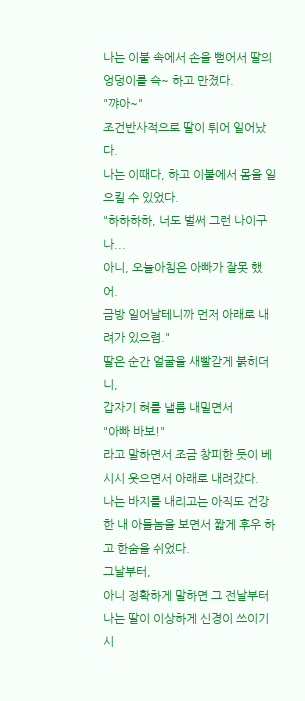나는 이불 속에서 손을 뻗어서 딸의 엉덩이를 슥~ 하고 만졌다.
"꺄아~"
조건반사적으로 딸이 튀어 일어났다.
나는 이때다, 하고 이불에서 몸을 일으킬 수 있었다.
"하하하하, 너도 벌써 그런 나이구나...
아니, 오늘아침은 아빠가 잘못 했어.
금방 일어날테니까 먼저 아래로 내려가 있으렴."
딸은 순간 얼굴을 새빨갇게 붉히더니,
갑자기 혀를 낼름 내밀면서
"아빠 바보!"
라고 말하면서 조금 창피한 듯이 베시시 웃으면서 아래로 내려갔다.
나는 바지를 내리고는 아직도 건강한 내 아들놈을 보면서 짧게 후우 하고 한숨을 쉬었다.
그날부터,
아니 정확하게 말하면 그 전날부터 나는 딸이 이상하게 신경이 쓰이기 시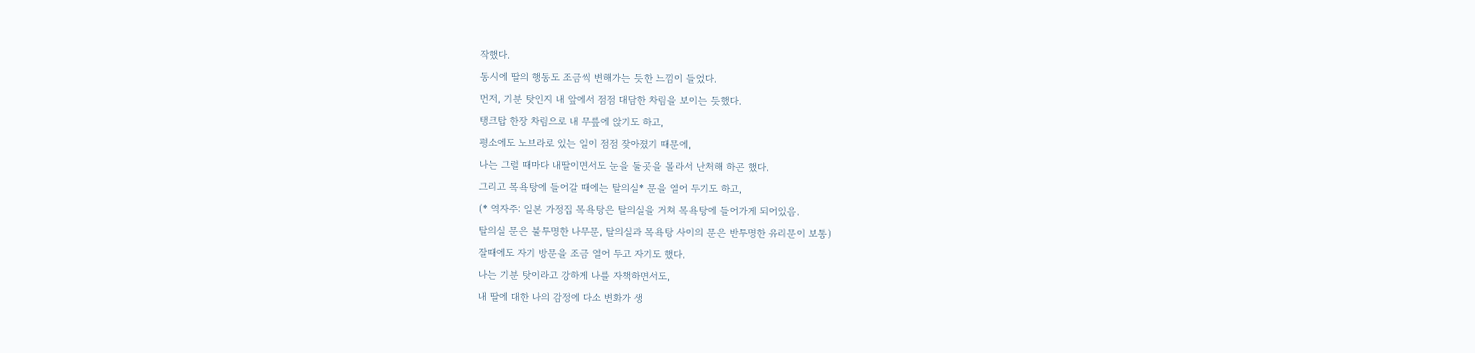작했다.
동시에 딸의 행동도 조금씩 변해가는 듯한 느낌이 들었다.
먼저, 기분 탓인지 내 앞에서 점점 대담한 차림을 보이는 듯했다.
탱크탑 한장 차림으로 내 무릎에 앉기도 하고,
평소에도 노브라로 있는 일이 점점 잦아졌기 때문에,
나는 그럴 때마다 내딸이면서도 눈을 둘곳을 몰라서 난처해 하곤 했다.
그리고 목욕탕에 들어갈 때에는 탈의실* 문을 열어 두기도 하고,
(* 역자주: 일본 가정집 목욕탕은 탈의실을 거쳐 목욕탕에 들어가게 되어있음.
탈의실 문은 불투명한 나무문, 탈의실과 목욕탕 사이의 문은 반투명한 유리문이 보통)
잘때에도 자기 방문을 조금 열어 두고 자기도 했다.
나는 기분 탓이라고 강하게 나를 자책하면서도,
내 딸에 대한 나의 감정에 다소 변화가 생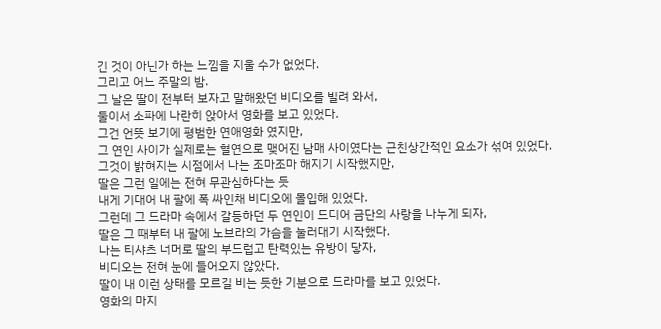긴 것이 아닌가 하는 느낌을 지울 수가 없었다.
그리고 어느 주말의 밤.
그 날은 딸이 전부터 보자고 말해왔던 비디오를 빌려 와서,
둘이서 소파에 나란히 앉아서 영화를 보고 있었다.
그건 언뜻 보기에 평범한 연애영화 였지만,
그 연인 사이가 실제로는 혈연으로 맺어진 남매 사이였다는 근친상간적인 요소가 섞여 있었다.
그것이 밝혀지는 시점에서 나는 조마조마 해지기 시작했지만,
딸은 그런 일에는 전혀 무관심하다는 듯
내게 기대어 내 팔에 폭 싸인채 비디오에 몰입해 있었다.
그런데 그 드라마 속에서 갈등하던 두 연인이 드디어 금단의 사랑을 나누게 되자,
딸은 그 때부터 내 팔에 노브라의 가슴을 눌러대기 시작했다.
나는 티샤츠 너머로 딸의 부드럽고 탄력있는 유방이 닿자,
비디오는 전혀 눈에 들어오지 않았다.
딸이 내 이런 상태를 모르길 비는 듯한 기분으로 드라마를 보고 있었다.
영화의 마지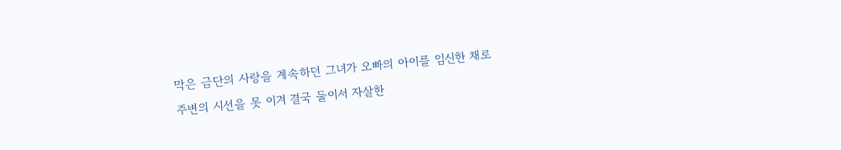막은 금단의 사랑을 계속하던 그녀가 오빠의 아이를 임신한 채로
주변의 시선을 못 이겨 결국 둘이서 자살한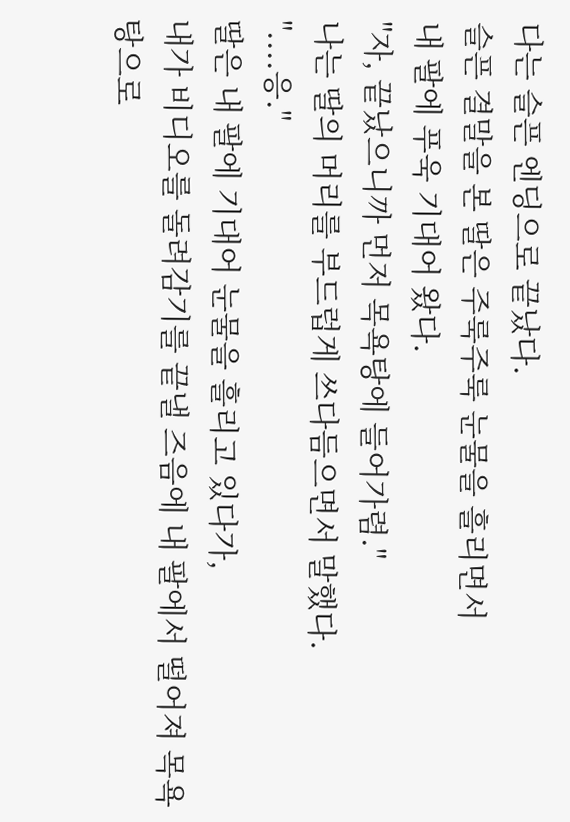다는 슬픈 엔딩으로 끝났다.
슬픈 결말을 본 딸은 주룩주룩 눈물을 흘리면서
내 팔에 푸욱 기대어 왔다.
"자, 끝났으니까 먼저 목욕탕에 들어가렴."
나는 딸의 머리를 부드럽게 쓰다듬으면서 말했다.
"....응."
딸은 내 팔에 기대어 눈물을 흘리고 있다가,
내가 비디오를 돌려감기를 끝낼 즈음에 내 팔에서 떨어져 목욕탕으로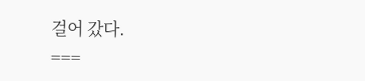걸어 갔다.
===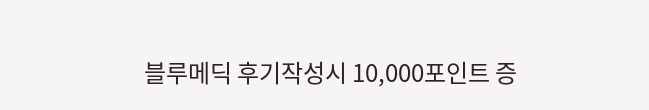블루메딕 후기작성시 10,000포인트 증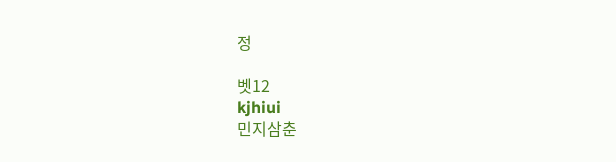정

벳12
kjhiui
민지삼춘